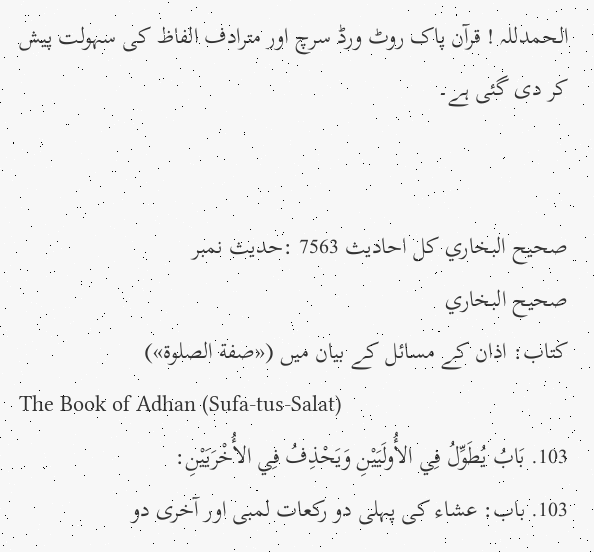الحمدللہ ! قرآن پاک روٹ ورڈ سرچ اور مترادف الفاظ کی سہولت پیش کر دی گئی ہے۔


صحيح البخاري کل احادیث 7563 :حدیث نمبر
صحيح البخاري
کتاب: اذان کے مسائل کے بیان میں («صفة الصلوة»)
The Book of Adhan (Sufa-tus-Salat)
103. بَابُ يُطَوِّلُ فِي الأُولَيَيْنِ وَيَحْذِفُ فِي الأُخْرَيَيْنِ:
103. باب: عشاء کی پہلی دو رکعات لمبی اور آخری دو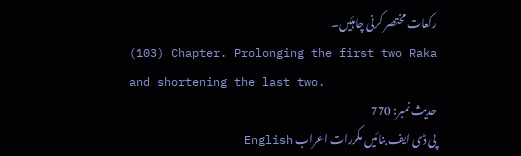رکعات مختصر کرنی چاہئیں۔
(103) Chapter. Prolonging the first two Raka and shortening the last two.
حدیث نمبر: 770
پی ڈی ایف بنائیں مکررات اعراب English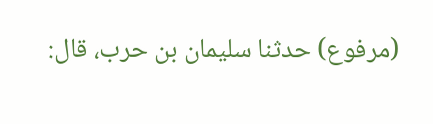(مرفوع) حدثنا سليمان بن حرب، قال: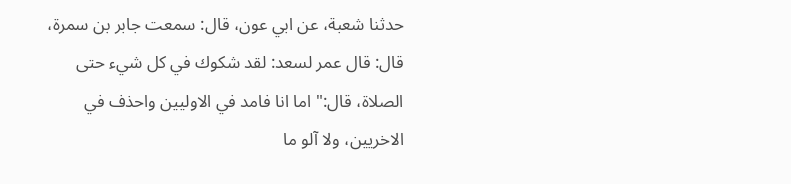حدثنا شعبة، عن ابي عون، قال: سمعت جابر بن سمرة، قال: قال عمر لسعد: لقد شكوك في كل شيء حتى الصلاة، قال:" اما انا فامد في الاوليين واحذف في الاخريين، ولا آلو ما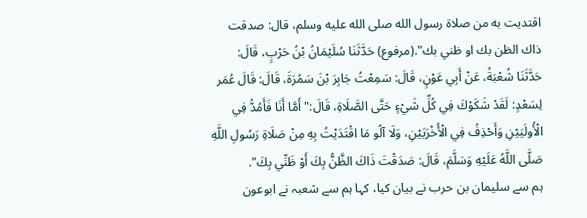اقتديت به من صلاة رسول الله صلى الله عليه وسلم، قال: صدقت ذاك الظن بك او ظني بك".(مرفوع) حَدَّثَنَا سُلَيْمَانُ بْنُ حَرْبٍ، قَالَ: حَدَّثَنَا شُعْبَةُ، عَنْ أَبِي عَوْنٍ، قَالَ: سَمِعْتُ جَابِرَ بْنَ سَمُرَةَ، قَالَ: قَالَ عُمَر لِسَعْدٍ: لَقَدْ شَكَوْكَ فِي كُلِّ شَيْءٍ حَتَّى الصَّلَاةِ، قَالَ:" أَمَّا أَنَا فَأَمُدُّ فِي الْأُولَيَيْنِ وَأَحْذِفُ فِي الْأُخْرَيَيْنِ، وَلَا آلُو مَا اقْتَدَيْتُ بِهِ مِنْ صَلَاةِ رَسُولِ اللَّهِ صَلَّى اللَّهُ عَلَيْهِ وَسَلَّمَ، قَالَ: صَدَقْتَ ذَاكَ الظَّنُّ بِكَ أَوْ ظَنِّي بِكَ".
ہم سے سلیمان بن حرب نے بیان کیا، کہا ہم سے شعبہ نے ابوعون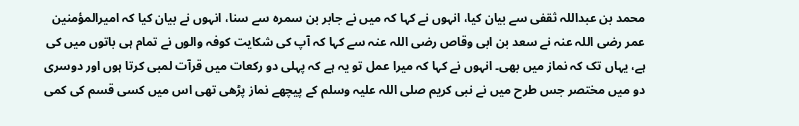محمد بن عبداللہ ثقفی سے بیان کیا، انہوں نے کہا کہ میں نے جابر بن سمرہ سے سنا، انہوں نے بیان کیا کہ امیرالمؤمنین عمر رضی اللہ عنہ نے سعد بن ابی وقاص رضی اللہ عنہ سے کہا کہ آپ کی شکایت کوفہ والوں نے تمام ہی باتوں میں کی ہے، یہاں تک کہ نماز میں بھی۔ انہوں نے کہا کہ میرا عمل تو یہ ہے کہ پہلی دو رکعات میں قرآت لمبی کرتا ہوں اور دوسری دو میں مختصر جس طرح میں نے نبی کریم صلی اللہ علیہ وسلم کے پیچھے نماز پڑھی تھی اس میں کسی قسم کی کمی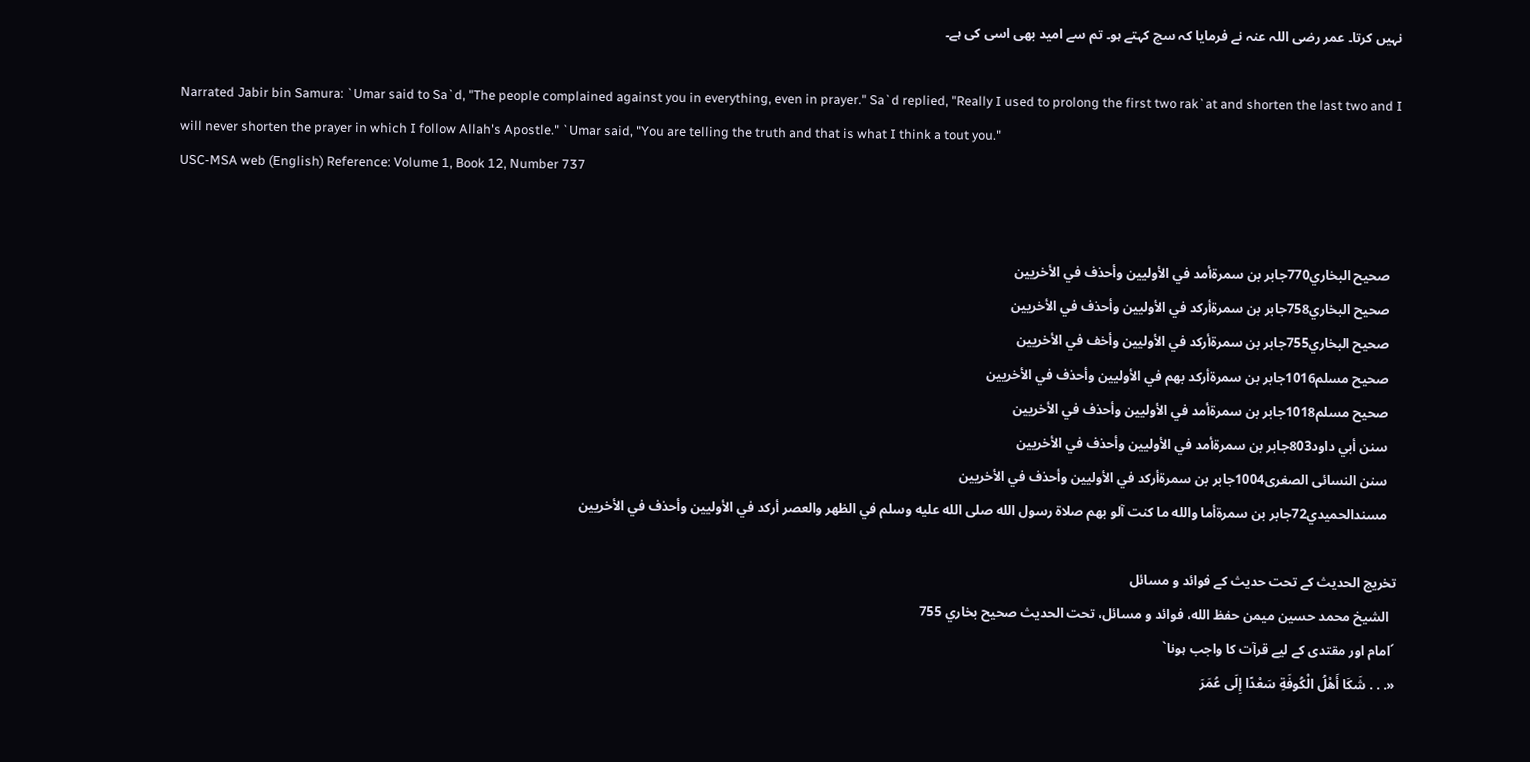نہیں کرتا۔ عمر رضی اللہ عنہ نے فرمایا کہ سچ کہتے ہو۔ تم سے امید بھی اسی کی ہے۔

Narrated Jabir bin Samura: `Umar said to Sa`d, "The people complained against you in everything, even in prayer." Sa`d replied, "Really I used to prolong the first two rak`at and shorten the last two and I will never shorten the prayer in which I follow Allah's Apostle." `Umar said, "You are telling the truth and that is what I think a tout you."
USC-MSA web (English) Reference: Volume 1, Book 12, Number 737


   صحيح البخاري770جابر بن سمرةأمد في الأوليين وأحذف في الأخريين
   صحيح البخاري758جابر بن سمرةأركد في الأوليين وأحذف في الأخريين
   صحيح البخاري755جابر بن سمرةأركد في الأوليين وأخف في الأخريين
   صحيح مسلم1016جابر بن سمرةأركد بهم في الأوليين وأحذف في الأخريين
   صحيح مسلم1018جابر بن سمرةأمد في الأوليين وأحذف في الأخريين
   سنن أبي داود803جابر بن سمرةأمد في الأوليين وأحذف في الأخريين
   سنن النسائى الصغرى1004جابر بن سمرةأركد في الأوليين وأحذف في الأخريين
   مسندالحميدي72جابر بن سمرةأما والله ما كنت آلو بهم صلاة رسول الله صلى الله عليه وسلم في الظهر والعصر أركد في الأوليين وأحذف في الأخريين

تخریج الحدیث کے تحت حدیث کے فوائد و مسائل
  الشيخ محمد حسين ميمن حفظ الله، فوائد و مسائل، تحت الحديث صحيح بخاري 755
´امام اور مقتدی کے لیے قرآت کا واجب ہونا`
«. . . شَكَا أَهْلُ الْكُوفَةِ سَعْدًا إِلَى عُمَرَ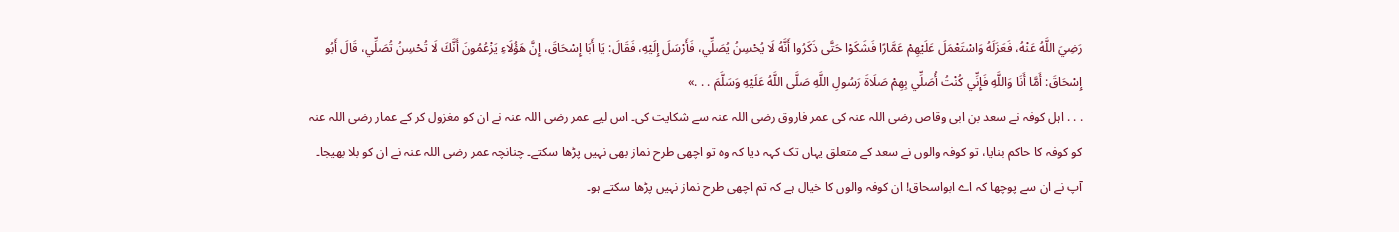رَضِيَ اللَّهُ عَنْهُ، فَعَزَلَهُ وَاسْتَعْمَلَ عَلَيْهِمْ عَمَّارًا فَشَكَوْا حَتَّى ذَكَرُوا أَنَّهُ لَا يُحْسِنُ يُصَلِّي، فَأَرْسَلَ إِلَيْهِ، فَقَالَ: يَا أَبَا إِسْحَاقَ، إِنَّ هَؤُلَاءِ يَزْعُمُونَ أَنَّكَ لَا تُحْسِنُ تُصَلِّي، قَالَ أَبُو إِسْحَاقَ: أَمَّا أَنَا وَاللَّهِ فَإِنِّي كُنْتُ أُصَلِّي بِهِمْ صَلَاةَ رَسُولِ اللَّهِ صَلَّى اللَّهُ عَلَيْهِ وَسَلَّمَ . . .»
. . . اہل کوفہ نے سعد بن ابی وقاص رضی اللہ عنہ کی عمر فاروق رضی اللہ عنہ سے شکایت کی۔ اس لیے عمر رضی اللہ عنہ نے ان کو مغزول کر کے عمار رضی اللہ عنہ کو کوفہ کا حاکم بنایا، تو کوفہ والوں نے سعد کے متعلق یہاں تک کہہ دیا کہ وہ تو اچھی طرح نماز بھی نہیں پڑھا سکتے۔ چنانچہ عمر رضی اللہ عنہ نے ان کو بلا بھیجا۔ آپ نے ان سے پوچھا کہ اے ابواسحاق! ان کوفہ والوں کا خیال ہے کہ تم اچھی طرح نماز نہیں پڑھا سکتے ہو۔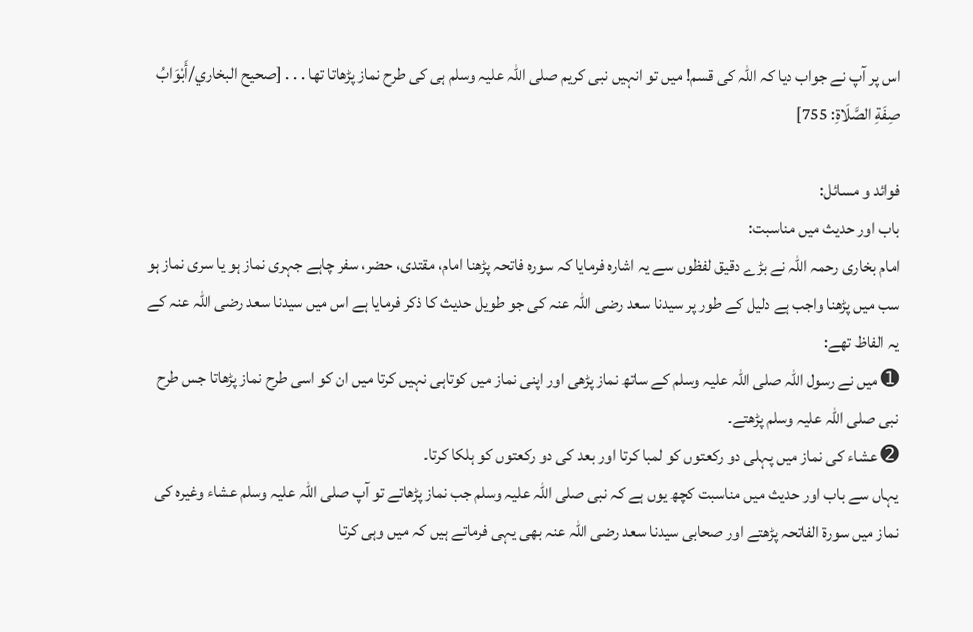اس پر آپ نے جواب دیا کہ اللہ کی قسم! میں تو انہیں نبی کریم صلی اللہ علیہ وسلم ہی کی طرح نماز پڑھاتا تھا . . . [صحيح البخاري/أَبْوَابُ صِفَةِ الصَّلَاةِ: 755]

فوائد و مسائل:
باب اور حدیث میں مناسبت:
امام بخاری رحمہ اللہ نے بڑے دقیق لفظوں سے یہ اشارہ فرمایا کہ سورہ فاتحہ پڑھنا امام، مقتدی، حضر، سفر چاہے جہری نماز ہو یا سری نماز ہو سب میں پڑھنا واجب ہے دلیل کے طور پر سیدنا سعد رضی اللہ عنہ کی جو طویل حدیث کا ذکر فرمایا ہے اس میں سیدنا سعد رضی اللہ عنہ کے یہ الفاظ تھے:
➊ میں نے رسول اللہ صلی اللہ علیہ وسلم کے ساتھ نماز پڑھی اور اپنی نماز میں کوتاہی نہیں کرتا میں ان کو اسی طرح نماز پڑھاتا جس طرح نبی صلی اللہ علیہ وسلم پڑھتے۔
➋ عشاء کی نماز میں پہلی دو رکعتوں کو لمبا کرتا اور بعد کی دو رکعتوں کو ہلکا کرتا۔
یہاں سے باب اور حدیث میں مناسبت کچھ یوں ہے کہ نبی صلی اللہ علیہ وسلم جب نماز پڑھاتے تو آپ صلی اللہ علیہ وسلم عشاء وغیرہ کی نماز میں سورة الفاتحہ پڑھتے اور صحابی سیدنا سعد رضی اللہ عنہ بھی یہی فرماتے ہیں کہ میں وہی کرتا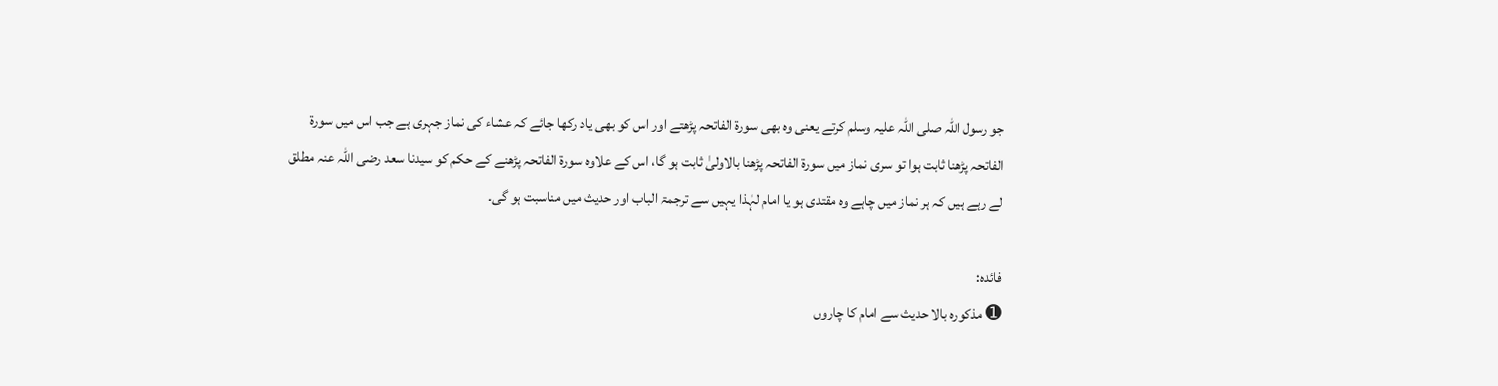جو رسول اللہ صلی اللہ علیہ وسلم کرتے یعنی وہ بھی سورة الفاتحہ پڑھتے اور اس کو بھی یاد رکھا جائے کہ عشاء کی نماز جہری ہے جب اس میں سورة الفاتحہ پڑھنا ثابت ہوا تو سری نماز میں سورة الفاتحہ پڑھنا بالاولیٰ ثابت ہو گا، اس کے علاوہ سورة الفاتحہ پڑھنے کے حکم کو سیدنا سعد رضی اللہ عنہ مطلق لے رہے ہیں کہ ہر نماز میں چاہے وہ مقتدی ہو یا امام لہٰذا یہیں سے ترجمۃ الباب اور حدیث میں مناسبت ہو گی۔

فائدہ:
➊ مذکورہ بالا حدیث سے امام کا چاروں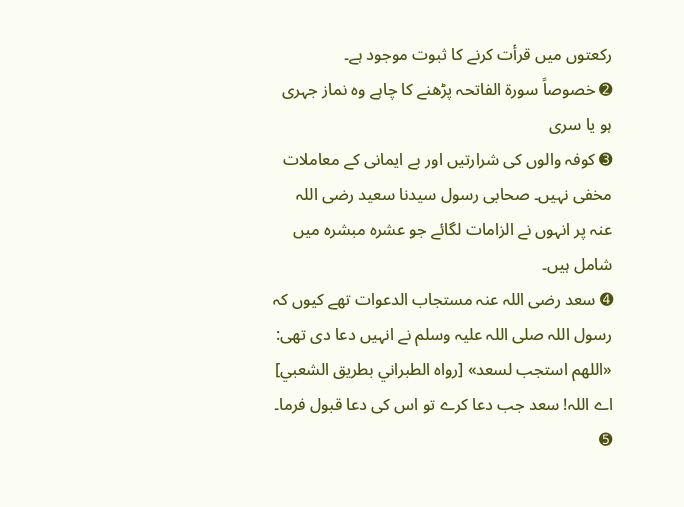رکعتوں میں قرأت کرنے کا ثبوت موجود ہے۔
➋ خصوصاً سورۃ الفاتحہ پڑھنے کا چاہے وہ نماز جہری ہو یا سری
➌ کوفہ والوں کی شرارتیں اور بے ایمانی کے معاملات مخفی نہیں۔ صحابی رسول سیدنا سعید رضی اللہ عنہ پر انہوں نے الزامات لگائے جو عشرہ مبشرہ میں شامل ہیں۔
➍ سعد رضی اللہ عنہ مستجاب الدعوات تھے کیوں کہ رسول اللہ صلی اللہ علیہ وسلم نے انہیں دعا دی تھی:
«اللهم استجب لسعد» [رواه الطبراني بطريق الشعبي]
اے اللہ! سعد جب دعا کرے تو اس کی دعا قبول فرما۔
➎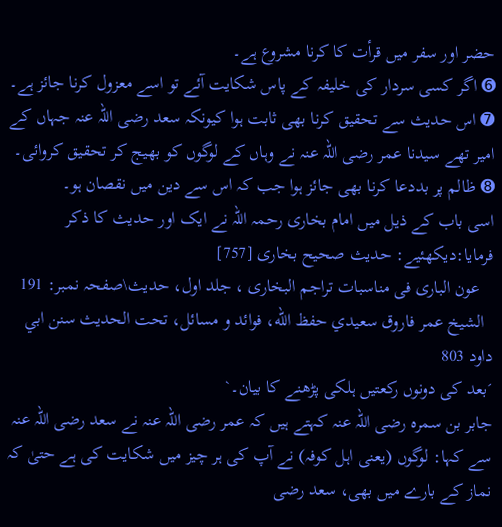حضر اور سفر میں قرأت کا کرنا مشروع ہے۔
➏ اگر کسی سردار کی خلیفہ کے پاس شکایت آئے تو اسے معزول کرنا جائز ہے۔
➐ اس حدیث سے تحقیق کرنا بھی ثابت ہوا کیونکہ سعد رضی اللہ عنہ جہاں کے امیر تھے سیدنا عمر رضی اللہ عنہ نے وہاں کے لوگوں کو بھیج کر تحقیق کروائی۔
➑ ظالم پر بددعا کرنا بھی جائز ہوا جب کہ اس سے دین میں نقصان ہو۔
اسی باب کے ذیل میں امام بخاری رحمہ اللہ نے ایک اور حدیث کا ذکر فرمایا:دیکھئیے: حدیث صحیح بخاری [757]
   عون الباری فی مناسبات تراجم البخاری ، جلد اول، حدیث\صفحہ نمبر: 191
  الشيخ عمر فاروق سعيدي حفظ الله، فوائد و مسائل، تحت الحديث سنن ابي داود 803
´بعد کی دونوں رکعتیں ہلکی پڑھنے کا بیان۔`
جابر بن سمرہ رضی اللہ عنہ کہتے ہیں کہ عمر رضی اللہ عنہ نے سعد رضی اللہ عنہ سے کہا: لوگوں (یعنی اہل کوفہ) نے آپ کی ہر چیز میں شکایت کی ہے حتیٰ کہ نماز کے بارے میں بھی، سعد رضی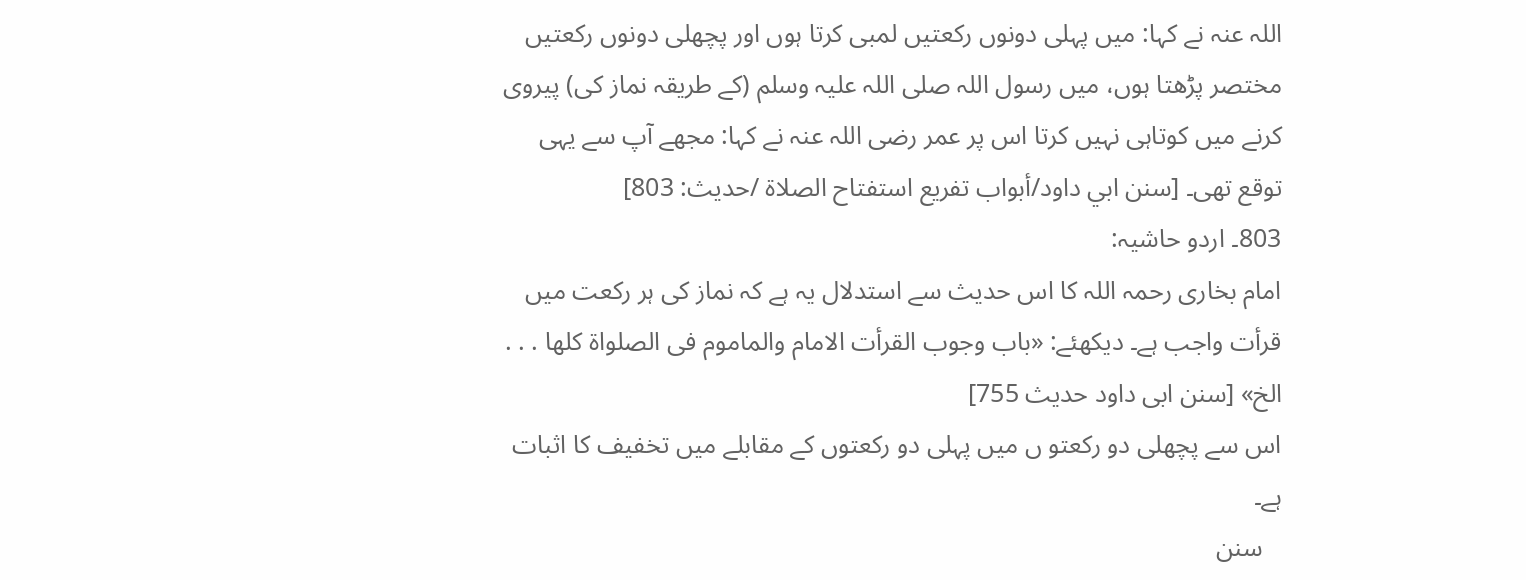اللہ عنہ نے کہا: میں پہلی دونوں رکعتیں لمبی کرتا ہوں اور پچھلی دونوں رکعتیں مختصر پڑھتا ہوں، میں رسول اللہ صلی اللہ علیہ وسلم (کے طریقہ نماز کی) پیروی کرنے میں کوتاہی نہیں کرتا اس پر عمر رضی اللہ عنہ نے کہا: مجھے آپ سے یہی توقع تھی۔ [سنن ابي داود/أبواب تفريع استفتاح الصلاة /حدیث: 803]
803۔ اردو حاشیہ:
امام بخاری رحمہ اللہ کا اس حدیث سے استدلال یہ ہے کہ نماز کی ہر رکعت میں قرأت واجب ہے۔ دیکھئے: «باب وجوب القرأت الامام والماموم فى الصلواة كلها . . . الخ» [سنن ابی داود حديث 755]
اس سے پچھلی دو رکعتو ں میں پہلی دو رکعتوں کے مقابلے میں تخفیف کا اثبات ہے۔
   سنن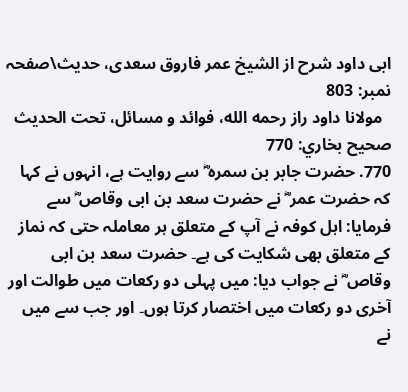ابی داود شرح از الشیخ عمر فاروق سعدی، حدیث\صفحہ نمبر: 803
  مولانا داود راز رحمه الله، فوائد و مسائل، تحت الحديث صحيح بخاري: 770
770. حضرت جابر بن سمرہ ؓ سے روایت ہے، انہوں نے کہا کہ حضرت عمر ؓ نے حضرت سعد بن ابی وقاص ؓ سے فرمایا: اہل کوفہ نے آپ کے متعلق ہر معاملہ حتی کہ نماز کے متعلق بھی شکایت کی ہے۔ حضرت سعد بن ابی وقاص ؓ نے جواب دیا: میں پہلی دو رکعات میں طوالت اور آخری دو رکعات میں اختصار کرتا ہوں۔ اور جب سے میں نے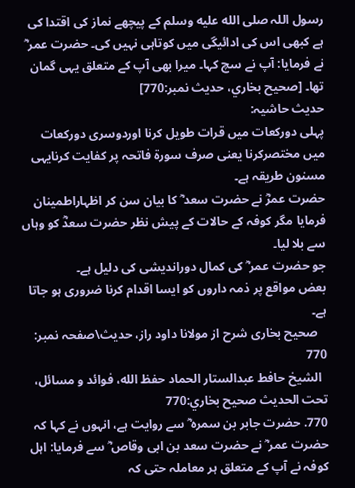رسول اللہ صلى الله عليه وسلم کے پیچھے نماز کی اقتدا کی ہے کبھی اس کی ادائیگی میں کوتاہی نہیں کی۔ حضرت عمر ؓ نے فرمایا: آپ نے سچ کہا۔ میرا بھی آپ کے متعلق یہی گمان تھا۔ [صحيح بخاري، حديث نمبر:770]
حدیث حاشیہ:
پہلی دورکعات میں قرات طویل کرنا اوردوسری دورکعات میں مختصرکرنا یعنی صرف سورۃ فاتحہ پر کفایت کرنایہی مسنون طریقہ ہے۔
حضرت عمرؓ نے حضرت سعد ؓ کا بیان سن کر اظہاراطمینان فرمایا مگر کوفہ کے حالات کے پیش نظر حضرت سعدؓ کو وہاں سے بلا لیا۔
جو حضرت عمر ؓ کی کمال دوراندیشی کی دلیل ہے۔
بعض مواقع پر ذمہ داروں کو ایسا اقدام کرنا ضروری ہو جاتا ہے۔
   صحیح بخاری شرح از مولانا داود راز، حدیث\صفحہ نمبر: 770
  الشيخ حافط عبدالستار الحماد حفظ الله، فوائد و مسائل، تحت الحديث صحيح بخاري:770
770. حضرت جابر بن سمرہ ؓ سے روایت ہے، انہوں نے کہا کہ حضرت عمر ؓ نے حضرت سعد بن ابی وقاص ؓ سے فرمایا: اہل کوفہ نے آپ کے متعلق ہر معاملہ حتی کہ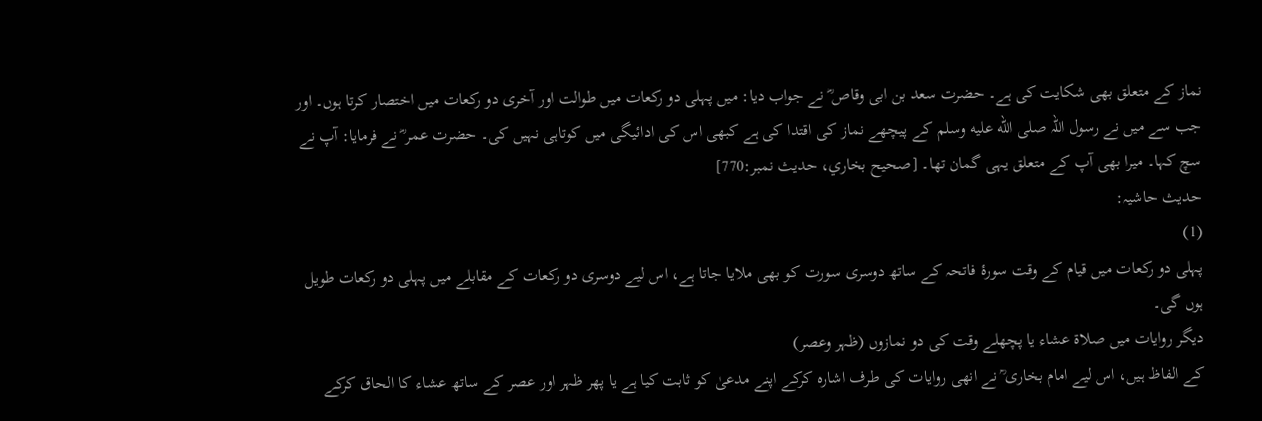نماز کے متعلق بھی شکایت کی ہے۔ حضرت سعد بن ابی وقاص ؓ نے جواب دیا: میں پہلی دو رکعات میں طوالت اور آخری دو رکعات میں اختصار کرتا ہوں۔ اور جب سے میں نے رسول اللہ صلى الله عليه وسلم کے پیچھے نماز کی اقتدا کی ہے کبھی اس کی ادائیگی میں کوتاہی نہیں کی۔ حضرت عمر ؓ نے فرمایا: آپ نے سچ کہا۔ میرا بھی آپ کے متعلق یہی گمان تھا۔ [صحيح بخاري، حديث نمبر:770]
حدیث حاشیہ:
(1)
پہلی دو رکعات میں قیام کے وقت سورۂ فاتحہ کے ساتھ دوسری سورت کو بھی ملایا جاتا ہے، اس لیے دوسری دو رکعات کے مقابلے میں پہلی دو رکعات طویل ہوں گی۔
دیگر روایات میں صلاۃ عشاء یا پچھلے وقت کی دو نمازوں (ظہر وعصر)
کے الفاظ ہیں، اس لیے امام بخاری ؒ نے انھی روایات کی طرف اشارہ کرکے اپنے مدعیٰ کو ثابت کیا ہے یا پھر ظہر اور عصر کے ساتھ عشاء کا الحاق کرکے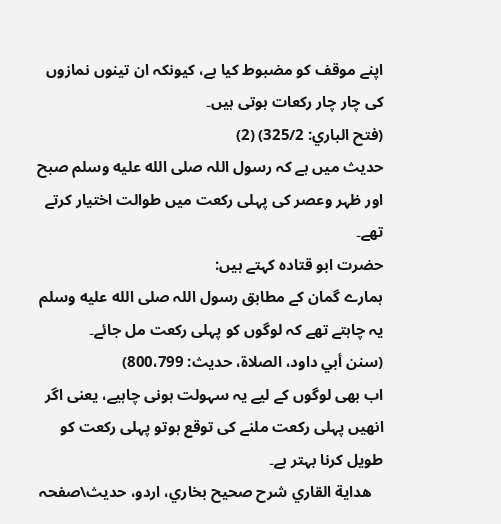اپنے موقف کو مضبوط کیا ہے، کیونکہ ان تینوں نمازوں کی چار چار رکعات ہوتی ہیں۔
(فتح الباري: 325/2) (2)
حدیث میں ہے کہ رسول اللہ صلى الله عليه وسلم صبح اور ظہر وعصر کی پہلی رکعت میں طوالت اختیار کرتے تھے۔
حضرت ابو قتادہ کہتے ہیں:
ہمارے گمان کے مطابق رسول اللہ صلى الله عليه وسلم یہ چاہتے تھے کہ لوگوں کو پہلی رکعت مل جائے۔
(سنن أبي داود، الصلاة، حدیث: 800،799)
اب بھی لوگوں کے لیے یہ سہولت ہونی چاہیے، یعنی اگر انھیں پہلی رکعت ملنے کی توقع ہوتو پہلی رکعت کو طویل کرنا بہتر ہے۔
   هداية القاري شرح صحيح بخاري، اردو، حدیث\صفحہ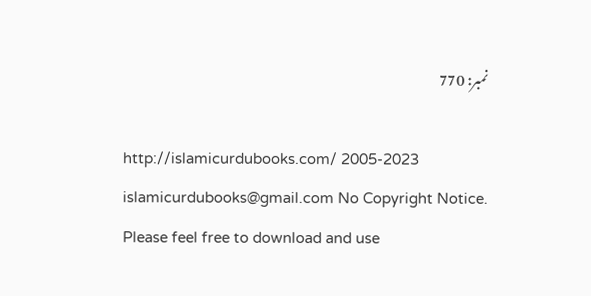نمبر: 770

http://islamicurdubooks.com/ 2005-2023 islamicurdubooks@gmail.com No Copyright Notice.
Please feel free to download and use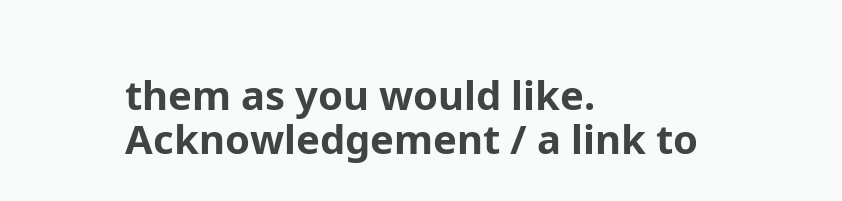them as you would like.
Acknowledgement / a link to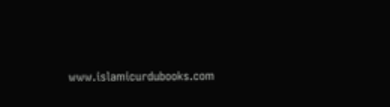www.islamicurdubooks.com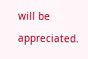will be appreciated.